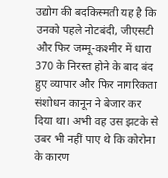उद्योग की बदकिस्मती यह है कि उनको पहले नोटबंदी, जीएसटी और फिर जम्मू-कश्मीर में धारा 370 के निरस्त होने के बाद बंद हुए व्यापार और फिर नागरिकता संशोधन कानून ने बेजार कर दिया था। अभी वह उस झटके से उबर भी नहीं पाए थे कि कोरोना के कारण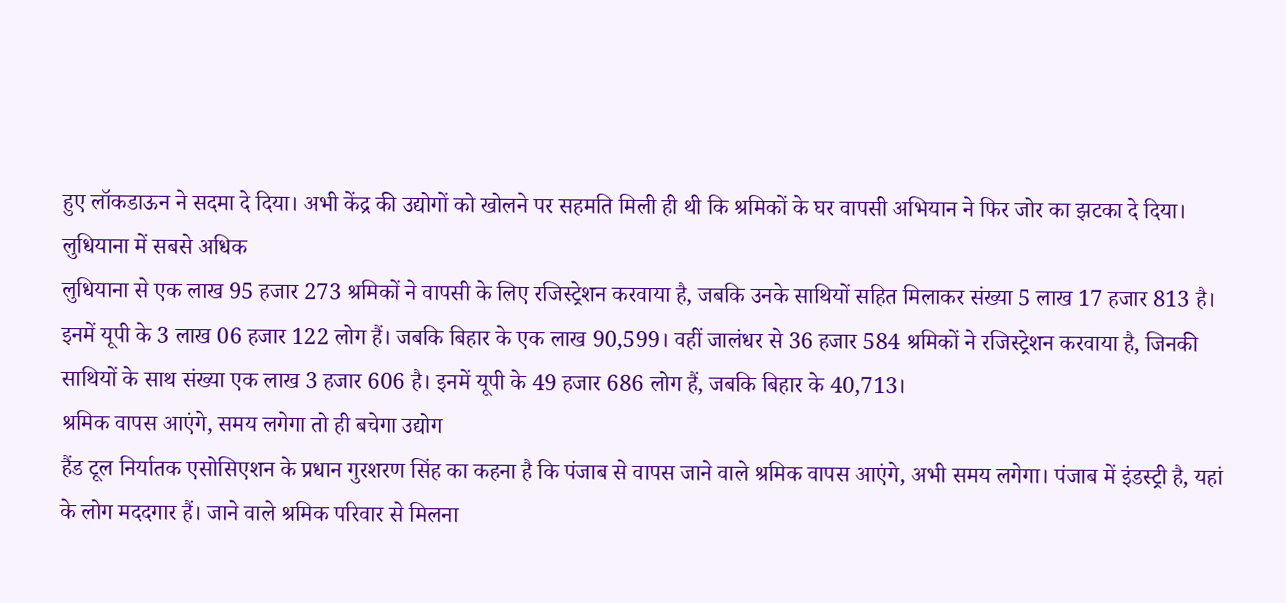हुए लॉकडाऊन ने सदमा दे दिया। अभी केंद्र की उद्योगों को खोलने पर सहमति मिली ही थी कि श्रमिकों के घर वापसी अभियान ने फिर जोर का झटका दे दिया।
लुधियाना में सबसे अधिक
लुधियाना से एक लाख 95 हजार 273 श्रमिकों ने वापसी के लिए रजिस्ट्रेशन करवाया है, जबकि उनके साथियों सहित मिलाकर संख्या 5 लाख 17 हजार 813 है। इनमें यूपी के 3 लाख 06 हजार 122 लोग हैं। जबकि बिहार के एक लाख 90,599। वहीं जालंधर से 36 हजार 584 श्रमिकों ने रजिस्ट्रेशन करवाया है, जिनकी साथियों के साथ संख्या एक लाख 3 हजार 606 है। इनमें यूपी के 49 हजार 686 लोग हैं, जबकि बिहार के 40,713।
श्रमिक वापस आएंगे, समय लगेगा तो ही बचेगा उद्योग
हैंड टूल निर्यातक एसोसिएशन के प्रधान गुरशरण सिंह का कहना है कि पंजाब से वापस जाने वाले श्रमिक वापस आएंगे, अभी समय लगेगा। पंजाब में इंडस्ट्री है, यहां के लोग मददगार हैं। जाने वाले श्रमिक परिवार से मिलना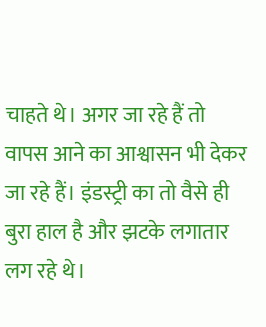चाहते थे। अगर जा रहे हैं तो वापस आने का आश्वासन भी देकर जा रहे हैं। इंडस्ट्री का तो वैसे ही बुरा हाल है और झटके लगातार लग रहे थे।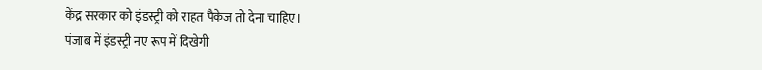केंद्र सरकार को इंडस्ट्री को राहत पैकेज तो देना चाहिए।
पंजाब में इंडस्ट्री नए रूप में दिखेगी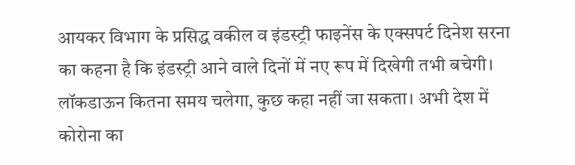आयकर विभाग के प्रसिद्ध वकील व इंडस्ट्री फाइनेंस के एक्सपर्ट दिनेश सरना का कहना है कि इंडस्ट्री आने वाले दिनों में नए रूप में दिखेगी तभी बचेगी। लॉकडाऊन कितना समय चलेगा, कुछ कहा नहीं जा सकता। अभी देश में कोरोना का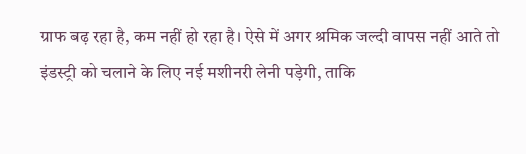ग्राफ बढ़ रहा है, कम नहीं हो रहा है। ऐसे में अगर श्रमिक जल्दी वापस नहीं आते तो इंडस्ट्री को चलाने के लिए नई मशीनरी लेनी पड़ेगी, ताकि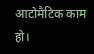आटोमैटिक काम हो।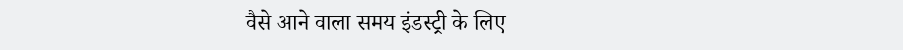वैसे आने वाला समय इंडस्ट्री के लिए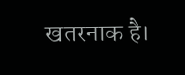खतरनाक है।